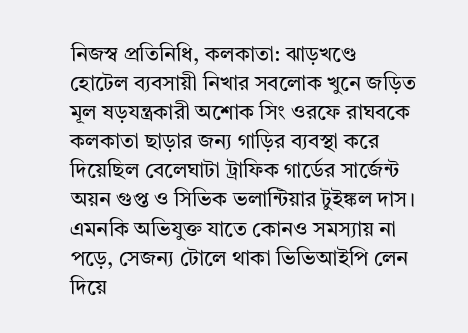নিজস্ব প্রতিনিধি, কলকাতা: ঝাড়খণ্ডে হোটেল ব্যবসায়ী নিখার সবলোক খুনে জড়িত মূল ষড়যন্ত্রকারী অশোক সিং ওরফে রাঘবকে কলকাতা ছাড়ার জন্য গাড়ির ব্যবস্থা করে দিয়েছিল বেলেঘাটা ট্রাফিক গার্ডের সার্জেন্ট অয়ন গুপ্ত ও সিভিক ভলান্টিয়ার টুইঙ্কল দাস। এমনকি অভিযুক্ত যাতে কোনও সমস্যায় না পড়ে, সেজন্য টোলে থাকা ভিভিআইপি লেন দিয়ে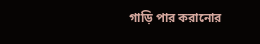গাড়ি পার করানোর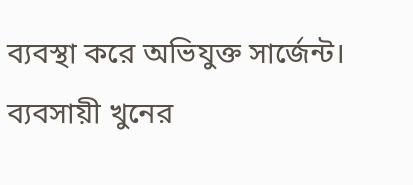ব্যবস্থা করে অভিযুক্ত সার্জেন্ট। ব্যবসায়ী খুনের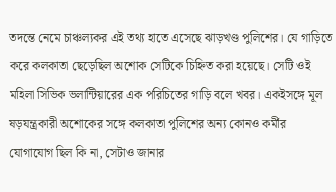তদন্তে নেমে চাঞ্চল্যকর এই তথ্য হাতে এসেছে ঝাড়খণ্ড পুলিশের। যে গাড়িতে করে কলকাতা ছেড়েছিল অশোক সেটিকে চিহ্নিত করা হয়েছে। সেটি ওই মহিলা সিভিক ভলান্টিয়ারের এক পরিচিতের গাড়ি বলে খবর। একইসঙ্গে মূল ষড়যন্ত্রকারী অশোকের সঙ্গে কলকাতা পুলিশের অন্য কোনও কর্মীর যোগাযোগ ছিল কি না, সেটাও জানার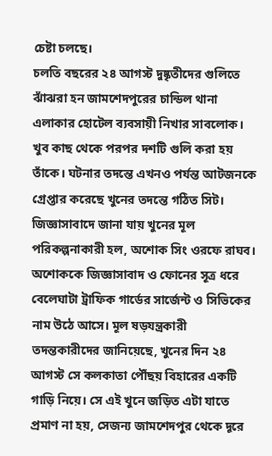চেষ্টা চলছে।
চলতি বছরের ২৪ আগস্ট দুষ্কৃতীদের গুলিতে ঝাঁঝরা হন জামশেদপুরের চান্ডিল থানা এলাকার হোটেল ব্যবসায়ী নিখার সাবলোক। খুব কাছ থেকে পরপর দশটি গুলি করা হয় তাঁকে। ঘটনার তদন্তে এখনও পর্যন্ত আটজনকে গ্রেপ্তার করেছে খুনের তদন্তে গঠিত সিট। জিজ্ঞাসাবাদে জানা যায় খুনের মূল পরিকল্পনাকারী হল, অশোক সিং ওরফে রাঘব। অশোককে জিজ্ঞাসাবাদ ও ফোনের সূত্র ধরে বেলেঘাটা ট্রাফিক গার্ডের সার্জেন্ট ও সিভিকের নাম উঠে আসে। মূল ষড়যন্ত্রকারী তদন্তকারীদের জানিয়েছে, খুনের দিন ২৪ আগস্ট সে কলকাতা পৌঁছয় বিহারের একটি গাড়ি নিয়ে। সে এই খুনে জড়িত এটা যাতে প্রমাণ না হয়, সেজন্য জামশেদপুর থেকে দূরে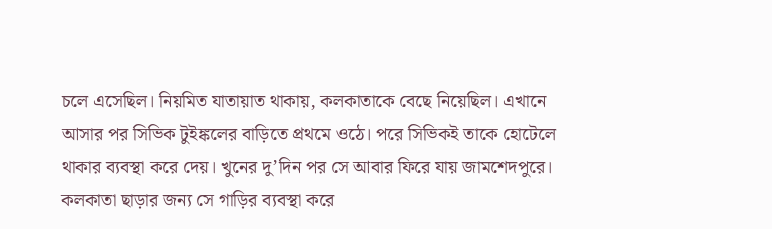চলে এসেছিল। নিয়মিত যাতায়াত থাকায়, কলকাতাকে বেছে নিয়েছিল। এখানে আসার পর সিভিক টুইঙ্কলের বাড়িতে প্রথমে ওঠে। পরে সিভিকই তাকে হোটেলে থাকার ব্যবস্থা করে দেয়। খুনের দু’দিন পর সে আবার ফিরে যায় জামশেদপুরে। কলকাতা ছাড়ার জন্য সে গাড়ির ব্যবস্থা করে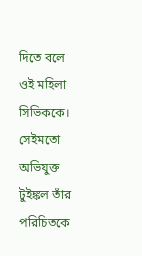দিতে বলে ওই মহিলা সিভিককে। সেইমতো অভিযুক্ত টুইঙ্কল তাঁর পরিচিতকে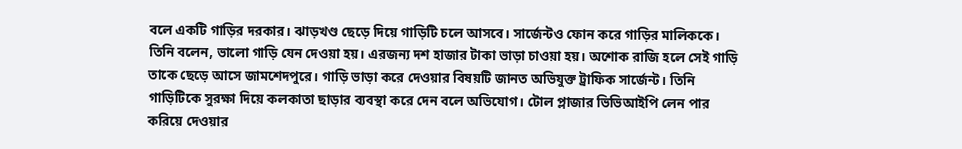বলে একটি গাড়ির দরকার। ঝাড়খণ্ড ছেড়ে দিয়ে গাড়িটি চলে আসবে। সার্জেন্টও ফোন করে গাড়ির মালিককে। তিনি বলেন, ভালো গাড়ি যেন দেওয়া হয়। এরজন্য দশ হাজার টাকা ভাড়া চাওয়া হয়। অশোক রাজি হলে সেই গাড়ি তাকে ছেড়ে আসে জামশেদপুরে। গাড়ি ভাড়া করে দেওয়ার বিষয়টি জানত অভিযুক্ত ট্রাফিক সার্জেন্ট। তিনি গাড়িটিকে সুরক্ষা দিয়ে কলকাতা ছাড়ার ব্যবস্থা করে দেন বলে অভিযোগ। টোল প্লাজার ভিভিআইপি লেন পার করিয়ে দেওয়ার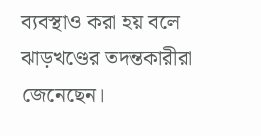ব্যবস্থাও করা হয় বলে ঝাড়খণ্ডের তদন্তকারীরা জেনেছেন।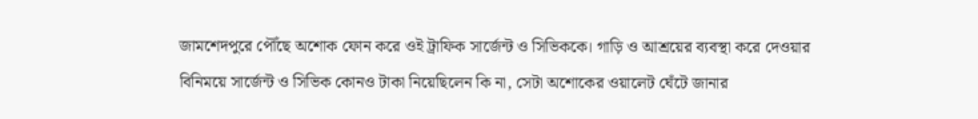জামশেদপুরে পৌঁছে অশোক ফোন করে ওই ট্রাফিক সার্জেন্ট ও সিভিককে। গাড়ি ও আশ্রয়ের ব্যবস্থা করে দেওয়ার বিনিময়ে সার্জেন্ট ও সিভিক কোনও টাকা নিয়েছিলেন কি না, সেটা অশোকের ওয়ালেট ঘেঁটে জানার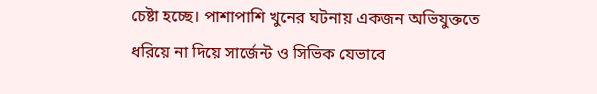চেষ্টা হচ্ছে। পাশাপাশি খুনের ঘটনায় একজন অভিযুক্ততে ধরিয়ে না দিয়ে সার্জেন্ট ও সিভিক যেভাবে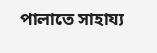পালাতে সাহায্য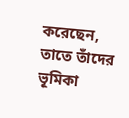করেছেন, তাতে তাঁদের ভূমিকা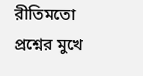রীতিমতো প্রশ্নের মুখে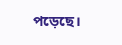পড়েছে।